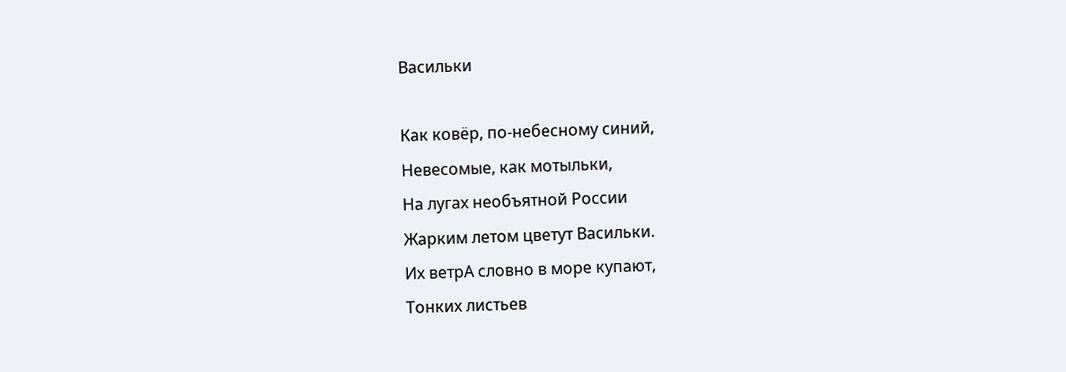Васильки

Как ковёр, по-небесному синий,
Невесомые, как мотыльки,
На лугах необъятной России
Жарким летом цветут Васильки.
Их ветрА словно в море купают,
Тонких листьев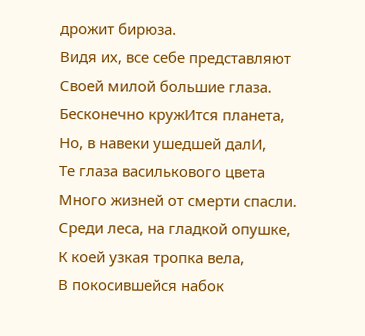дрожит бирюза.
Видя их, все себе представляют
Своей милой большие глаза.
Бесконечно кружИтся планета,
Но, в навеки ушедшей далИ,
Те глаза василькового цвета
Много жизней от смерти спасли.
Среди леса, на гладкой опушке,
К коей узкая тропка вела,
В покосившейся набок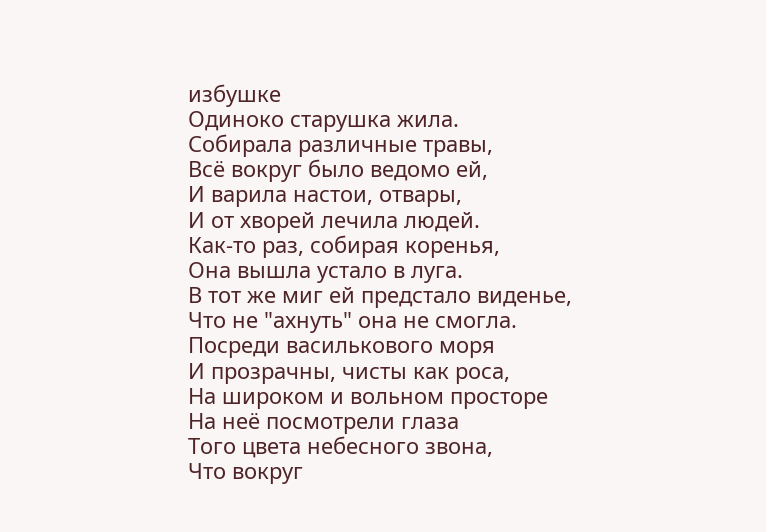избушке
Одиноко старушка жила.
Собирала различные травы,
Всё вокруг было ведомо ей,
И варила настои, отвары,
И от хворей лечила людей.
Как-то раз, собирая коренья,
Она вышла устало в луга.
В тот же миг ей предстало виденье,
Что не "ахнуть" она не смогла.
Посреди василькового моря
И прозрачны, чисты как роса,
На широком и вольном просторе
На неё посмотрели глаза
Того цвета небесного звона,
Что вокруг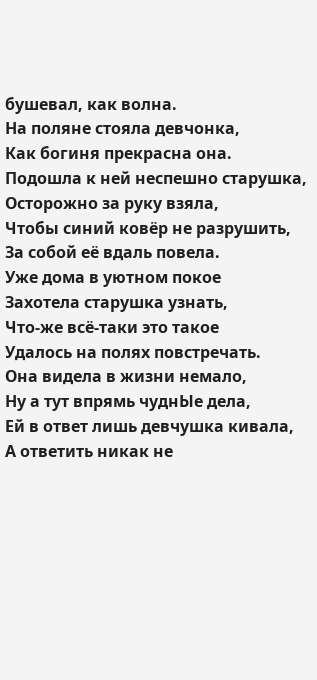бушевал, как волна.
На поляне стояла девчонка,
Как богиня прекрасна она.
Подошла к ней неспешно старушка,
Осторожно за руку взяла,
Чтобы синий ковёр не разрушить,
За собой её вдаль повела.
Уже дома в уютном покое
Захотела старушка узнать,
Что-же всё-таки это такое
Удалось на полях повстречать.
Она видела в жизни немало,
Ну а тут впрямь чуднЫе дела,
Ей в ответ лишь девчушка кивала,
А ответить никак не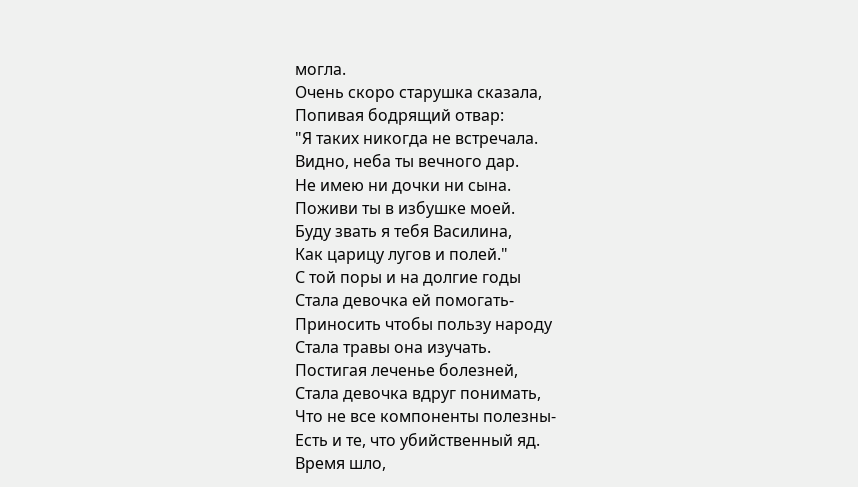могла.
Очень скоро старушка сказала,
Попивая бодрящий отвар:
"Я таких никогда не встречала.
Видно, неба ты вечного дар.
Не имею ни дочки ни сына.
Поживи ты в избушке моей.
Буду звать я тебя Василина,
Как царицу лугов и полей."
С той поры и на долгие годы
Стала девочка ей помогать-
Приносить чтобы пользу народу
Стала травы она изучать.
Постигая леченье болезней,
Стала девочка вдруг понимать,
Что не все компоненты полезны-
Есть и те, что убийственный яд.
Время шло,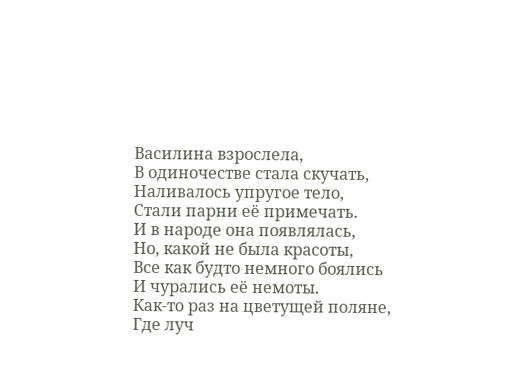Василина взрослела,
В одиночестве стала скучать,
Наливалось упругое тело,
Стали парни её примечать.
И в народе она появлялась,
Но, какой не была красоты,
Все как будто немного боялись
И чурались её немоты.
Как-то раз на цветущей поляне,
Где луч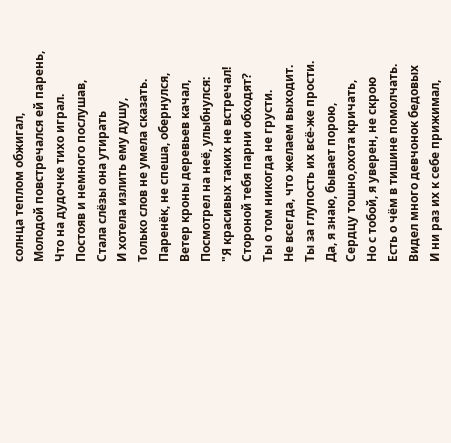солнца теплом обжигал,
Молодой повстречался ей парень,
Что на дудочке тихо играл.
Постояв и немного послушав,
Стала слёзы она утирать
И хотела излить ему душу,
Только слов не умела сказать.
Паренёк, не спеша, обернулся,
Ветер кроны деревьев качал,
Посмотрел на неё, улыбнулся:
"Я красивых таких не встречал!
Стороной тебя парни обходят?
Ты о том никогда не грусти.
Не всегда, что желаем выходит.
Ты за глупость их всё-же прости.
Да, я знаю, бывает порою,
Сердцу тошно,охота кричать,
Но с тобой, я уверен, не скрою
Есть о чём в тишине помолчать.
Видел много девчонок бедовых
И ни раз их к себе прижимал,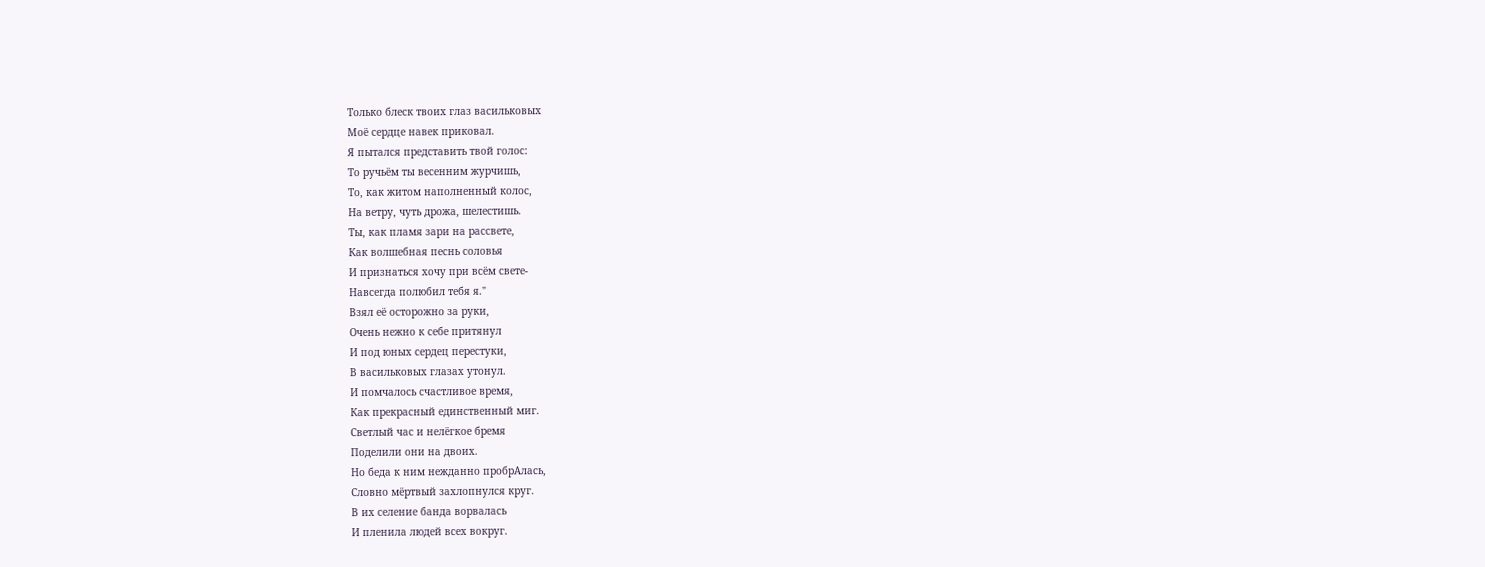Только блеск твоих глаз васильковых
Моё сердце навек приковал.
Я пытался представить твой голос:
То ручьём ты весенним журчишь,
То, как житом наполненный колос,
На ветру, чуть дрожа, шелестишь.
Ты, как пламя зари на рассвете,
Как волшебная песнь соловья
И признаться хочу при всём свете-
Навсегда полюбил тебя я."
Взял её осторожно за руки,
Очень нежно к себе притянул
И под юных сердец перестуки,
В васильковых глазах утонул.
И помчалось счастливое время,
Как прекрасный единственный миг.
Светлый час и нелёгкое бремя
Поделили они на двоих.
Но беда к ним нежданно пробрАлась,
Словно мёртвый захлопнулся круг.
В их селение банда ворвалась
И пленила людей всех вокруг.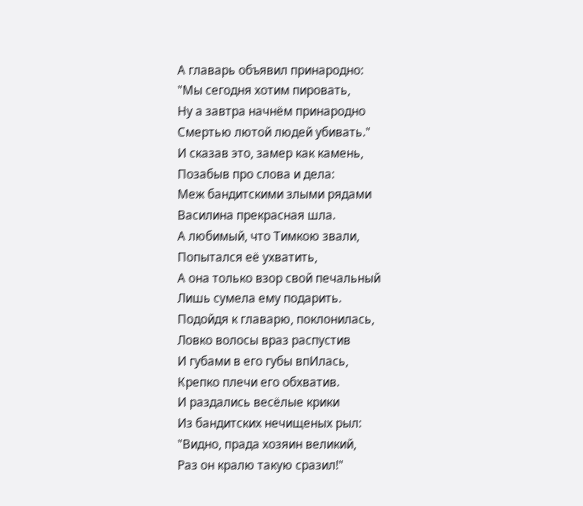А главарь объявил принародно:
"Мы сегодня хотим пировать,
Ну а завтра начнём принародно
Смертью лютой людей убивать."
И сказав это, замер как камень,
Позабыв про слова и дела:
Меж бандитскими злыми рядами
Василина прекрасная шла.
А любимый, что Тимкою звали,
Попытался её ухватить,
А она только взор свой печальный
Лишь сумела ему подарить.
Подойдя к главарю, поклонилась,
Ловко волосы враз распустив
И губами в его губы впИлась,
Крепко плечи его обхватив.
И раздались весёлые крики
Из бандитских нечищеных рыл:
"Видно, прада хозяин великий,
Раз он кралю такую сразил!"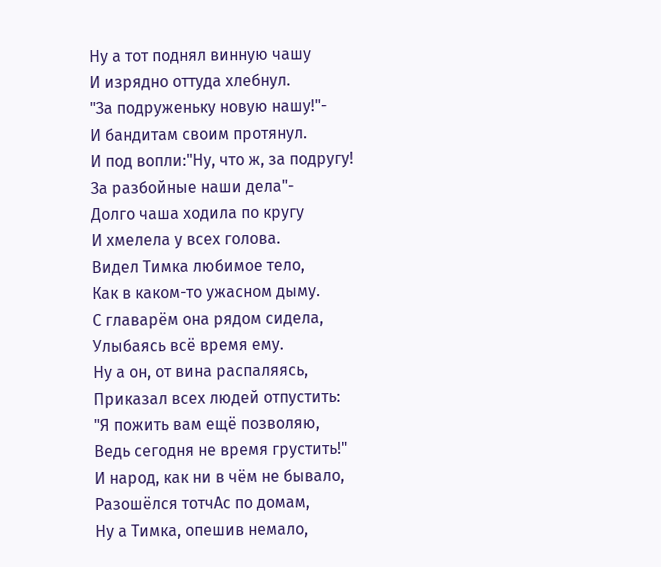Ну а тот поднял винную чашу
И изрядно оттуда хлебнул.
"За подруженьку новую нашу!"-
И бандитам своим протянул.
И под вопли:"Ну, что ж, за подругу!
За разбойные наши дела"-
Долго чаша ходила по кругу
И хмелела у всех голова.
Видел Тимка любимое тело,
Как в каком-то ужасном дыму.
С главарём она рядом сидела,
Улыбаясь всё время ему.
Ну а он, от вина распаляясь,
Приказал всех людей отпустить:
"Я пожить вам ещё позволяю,
Ведь сегодня не время грустить!"
И народ, как ни в чём не бывало,
Разошёлся тотчАс по домам,
Ну а Тимка, опешив немало,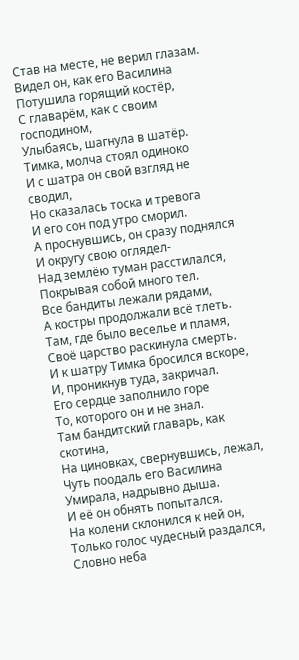Став на месте, не верил глазам.
Видел он, как его Василина
Потушила горящий костёр,
С главарём, как с своим господином,
Улыбаясь, шагнула в шатёр.
Тимка, молча стоял одиноко
И с шатра он свой взгляд не сводил,
Но сказалась тоска и тревога
И его сон под утро сморил.
А проснувшись, он сразу поднялся
И округу свою оглядел-
Над землёю туман расстилался,
Покрывая собой много тел.
Все бандиты лежали рядами,
А костры продолжали всё тлеть.
Там, где было веселье и пламя,
Своё царство раскинула смерть.
И к шатру Тимка бросился вскоре,
И, проникнув туда, закричал.
Его сердце заполнило горе
То, которого он и не знал.
Там бандитский главарь, как скотина,
На циновках, свернувшись, лежал,
Чуть поодаль его Василина
Умирала, надрывно дыша.
И её он обнять попытался.
На колени склонился к ней он,
Только голос чудесный раздался,
Словно неба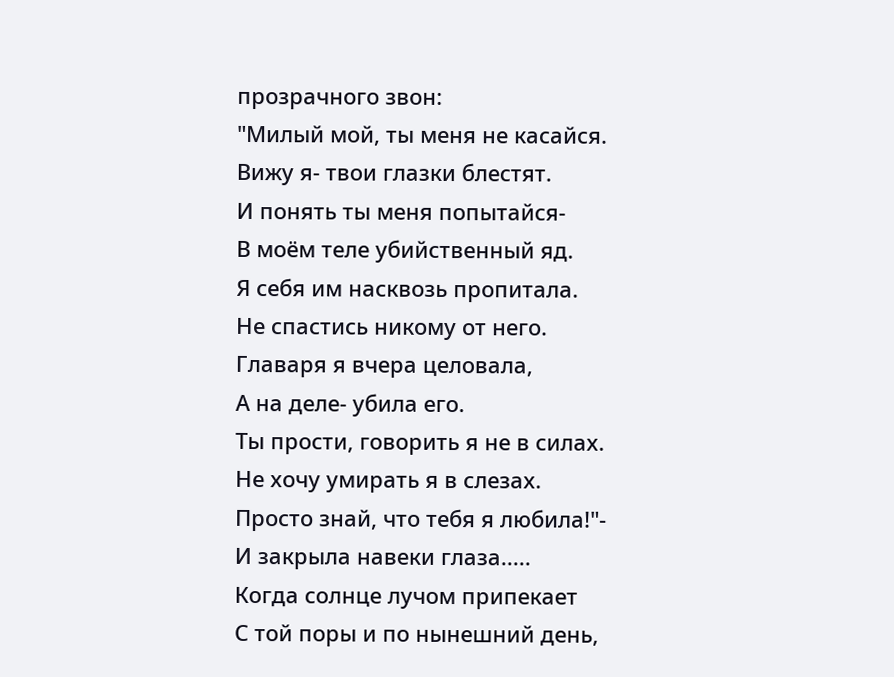прозрачного звон:
"Милый мой, ты меня не касайся.
Вижу я- твои глазки блестят.
И понять ты меня попытайся-
В моём теле убийственный яд.
Я себя им насквозь пропитала.
Не спастись никому от него.
Главаря я вчера целовала,
А на деле- убила его.
Ты прости, говорить я не в силах.
Не хочу умирать я в слезах.
Просто знай, что тебя я любила!"-
И закрыла навеки глаза.....
Когда солнце лучом припекает
С той поры и по нынешний день,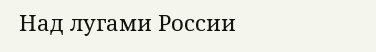Над лугами России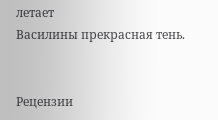летает
Василины прекрасная тень.


Рецензии